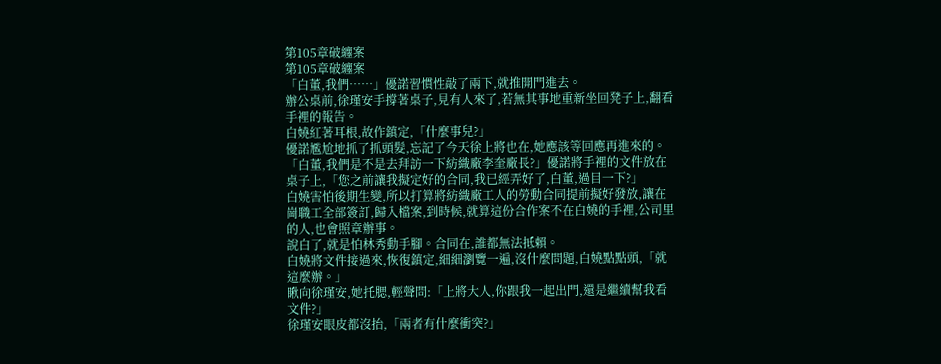第105章破纏案
第105章破纏案
「白董,我們……」優諾習慣性敲了兩下,就推開門進去。
辦公桌前,徐瑾安手撐著桌子,見有人來了,若無其事地重新坐回凳子上,翻看手裡的報告。
白嬈紅著耳根,故作鎮定,「什麼事兒?」
優諾尷尬地抓了抓頭髮,忘記了今天徐上將也在,她應該等回應再進來的。
「白董,我們是不是去拜訪一下紡織廠李奎廠長?」優諾將手裡的文件放在桌子上,「您之前讓我擬定好的合同,我已經弄好了,白董,過目一下?」
白嬈害怕後期生變,所以打算將紡織廠工人的勞動合同提前擬好發放,讓在崗職工全部簽訂,歸入檔案,到時候,就算這份合作案不在白嬈的手裡,公司里的人,也會照章辦事。
說白了,就是怕林秀動手腳。合同在,誰都無法抵賴。
白嬈將文件接過來,恢復鎮定,細細瀏覽一遍,沒什麼問題,白嬈點點頭,「就這麼辦。」
瞅向徐瑾安,她托腮,輕聲問:「上將大人,你跟我一起出門,還是繼續幫我看文件?」
徐瑾安眼皮都沒抬,「兩者有什麼衝突?」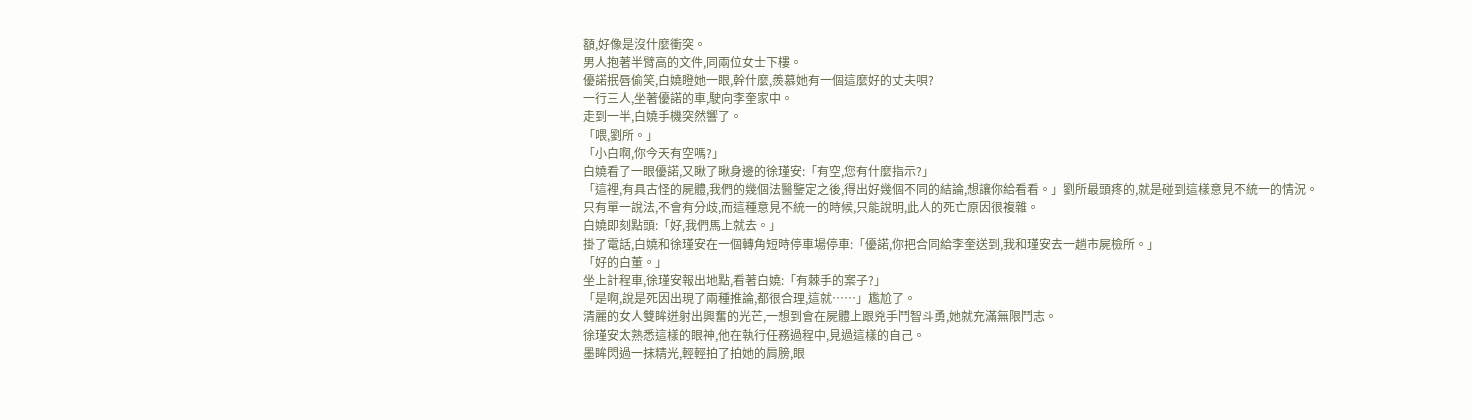額,好像是沒什麼衝突。
男人抱著半臂高的文件,同兩位女士下樓。
優諾抿唇偷笑,白嬈瞪她一眼,幹什麼,羨慕她有一個這麼好的丈夫唄?
一行三人,坐著優諾的車,駛向李奎家中。
走到一半,白嬈手機突然響了。
「喂,劉所。」
「小白啊,你今天有空嗎?」
白嬈看了一眼優諾,又瞅了瞅身邊的徐瑾安:「有空,您有什麼指示?」
「這裡,有具古怪的屍體,我們的幾個法醫鑒定之後,得出好幾個不同的結論,想讓你給看看。」劉所最頭疼的,就是碰到這樣意見不統一的情況。
只有單一說法,不會有分歧,而這種意見不統一的時候,只能說明,此人的死亡原因很複雜。
白嬈即刻點頭:「好,我們馬上就去。」
掛了電話,白嬈和徐瑾安在一個轉角短時停車場停車:「優諾,你把合同給李奎送到,我和瑾安去一趟市屍檢所。」
「好的白董。」
坐上計程車,徐瑾安報出地點,看著白嬈:「有棘手的案子?」
「是啊,說是死因出現了兩種推論,都很合理,這就……」尷尬了。
清麗的女人雙眸迸射出興奮的光芒,一想到會在屍體上跟兇手鬥智斗勇,她就充滿無限鬥志。
徐瑾安太熟悉這樣的眼神,他在執行任務過程中,見過這樣的自己。
墨眸閃過一抹精光,輕輕拍了拍她的肩膀,眼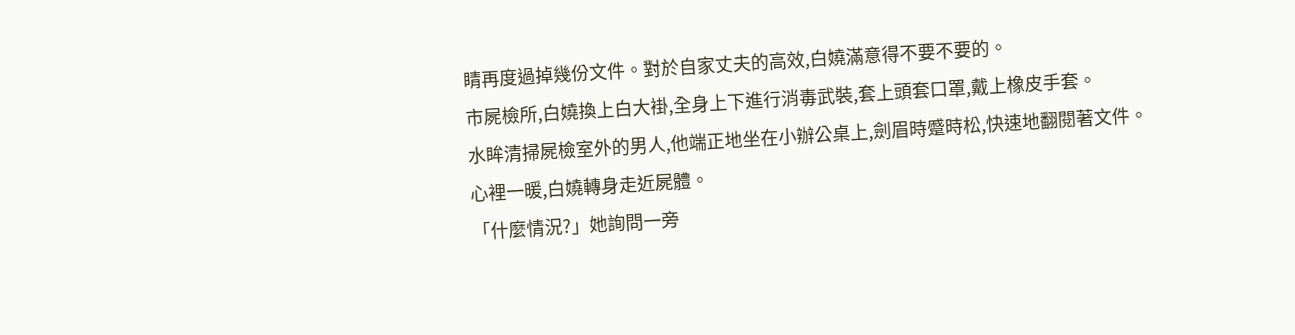睛再度過掉幾份文件。對於自家丈夫的高效,白嬈滿意得不要不要的。
市屍檢所,白嬈換上白大褂,全身上下進行消毒武裝,套上頭套口罩,戴上橡皮手套。
水眸清掃屍檢室外的男人,他端正地坐在小辦公桌上,劍眉時蹙時松,快速地翻閱著文件。
心裡一暖,白嬈轉身走近屍體。
「什麼情況?」她詢問一旁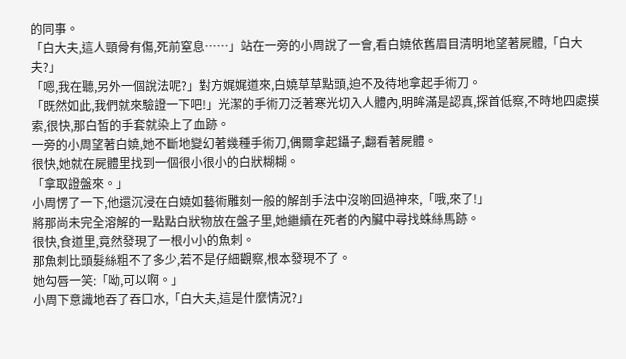的同事。
「白大夫,這人頸骨有傷,死前窒息……」站在一旁的小周說了一會,看白嬈依舊眉目清明地望著屍體,「白大夫?」
「嗯,我在聽,另外一個說法呢?」對方娓娓道來,白嬈草草點頭,迫不及待地拿起手術刀。
「既然如此,我們就來驗證一下吧!」光潔的手術刀泛著寒光切入人體內,明眸滿是認真,探首低察,不時地四處摸索,很快,那白皙的手套就染上了血跡。
一旁的小周望著白嬈,她不斷地變幻著幾種手術刀,偶爾拿起鑷子,翻看著屍體。
很快,她就在屍體里找到一個很小很小的白狀糊糊。
「拿取證盤來。」
小周愣了一下,他還沉浸在白嬈如藝術雕刻一般的解剖手法中沒喲回過神來,「哦,來了!」
將那尚未完全溶解的一點點白狀物放在盤子里,她繼續在死者的內臟中尋找蛛絲馬跡。
很快,食道里,竟然發現了一根小小的魚刺。
那魚刺比頭髮絲粗不了多少,若不是仔細觀察,根本發現不了。
她勾唇一笑:「呦,可以啊。」
小周下意識地吞了吞口水,「白大夫,這是什麼情況?」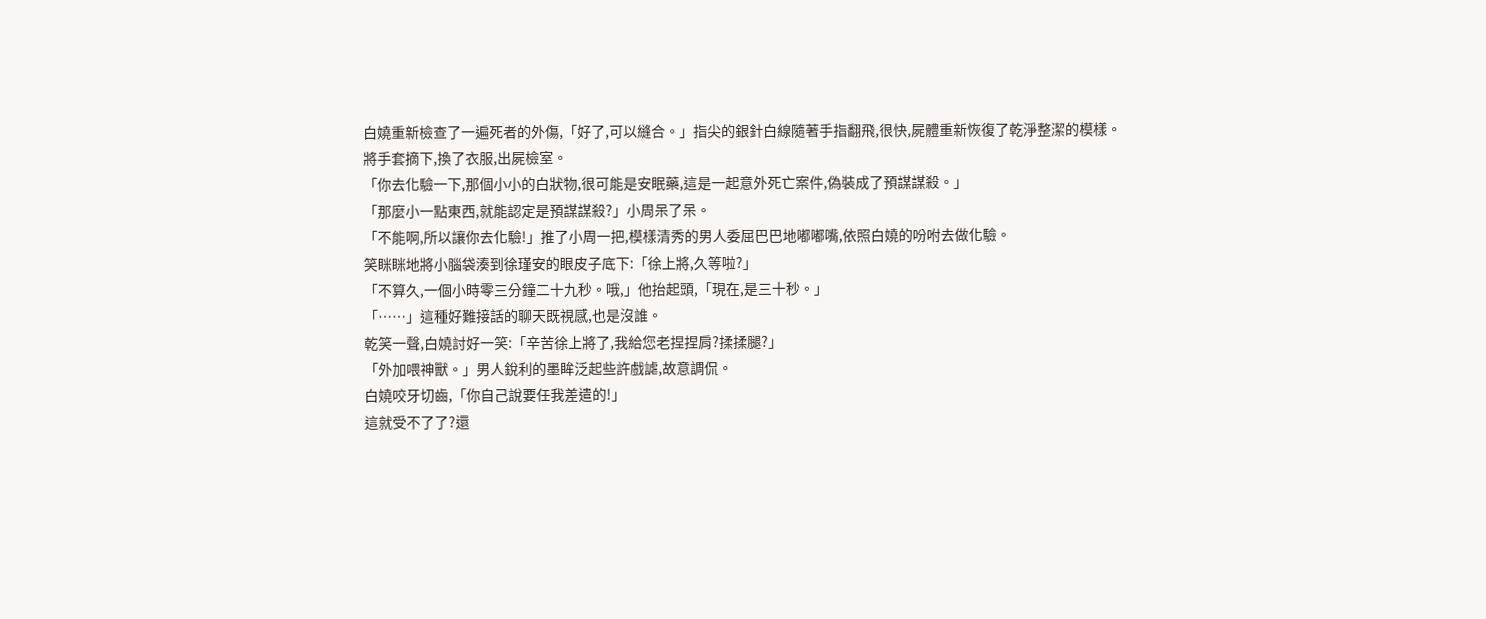白嬈重新檢查了一遍死者的外傷,「好了,可以縫合。」指尖的銀針白線隨著手指翻飛,很快,屍體重新恢復了乾淨整潔的模樣。
將手套摘下,換了衣服,出屍檢室。
「你去化驗一下,那個小小的白狀物,很可能是安眠藥,這是一起意外死亡案件,偽裝成了預謀謀殺。」
「那麼小一點東西,就能認定是預謀謀殺?」小周呆了呆。
「不能啊,所以讓你去化驗!」推了小周一把,模樣清秀的男人委屈巴巴地嘟嘟嘴,依照白嬈的吩咐去做化驗。
笑眯眯地將小腦袋湊到徐瑾安的眼皮子底下:「徐上將,久等啦?」
「不算久,一個小時零三分鐘二十九秒。哦,」他抬起頭,「現在,是三十秒。」
「……」這種好難接話的聊天既視感,也是沒誰。
乾笑一聲,白嬈討好一笑:「辛苦徐上將了,我給您老捏捏肩?揉揉腿?」
「外加喂神獸。」男人銳利的墨眸泛起些許戲謔,故意調侃。
白嬈咬牙切齒,「你自己說要任我差遣的!」
這就受不了了?還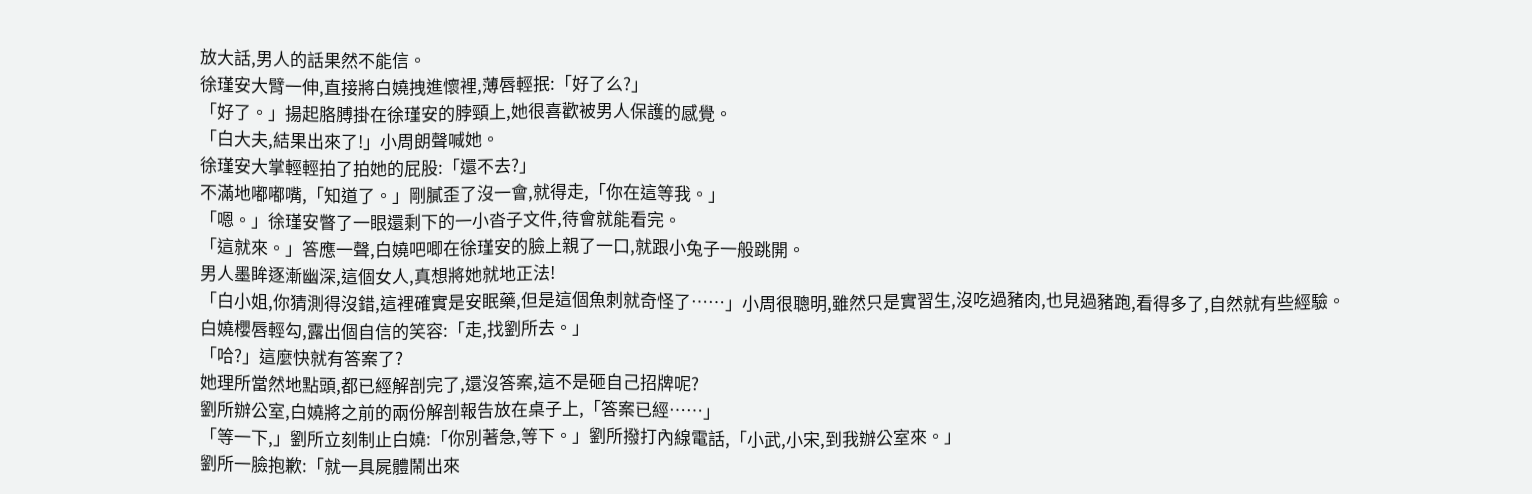放大話,男人的話果然不能信。
徐瑾安大臂一伸,直接將白嬈拽進懷裡,薄唇輕抿:「好了么?」
「好了。」揚起胳膊掛在徐瑾安的脖頸上,她很喜歡被男人保護的感覺。
「白大夫,結果出來了!」小周朗聲喊她。
徐瑾安大掌輕輕拍了拍她的屁股:「還不去?」
不滿地嘟嘟嘴,「知道了。」剛膩歪了沒一會,就得走,「你在這等我。」
「嗯。」徐瑾安瞥了一眼還剩下的一小沓子文件,待會就能看完。
「這就來。」答應一聲,白嬈吧唧在徐瑾安的臉上親了一口,就跟小兔子一般跳開。
男人墨眸逐漸幽深,這個女人,真想將她就地正法!
「白小姐,你猜測得沒錯,這裡確實是安眠藥,但是這個魚刺就奇怪了……」小周很聰明,雖然只是實習生,沒吃過豬肉,也見過豬跑,看得多了,自然就有些經驗。
白嬈櫻唇輕勾,露出個自信的笑容:「走,找劉所去。」
「哈?」這麼快就有答案了?
她理所當然地點頭,都已經解剖完了,還沒答案,這不是砸自己招牌呢?
劉所辦公室,白嬈將之前的兩份解剖報告放在桌子上,「答案已經……」
「等一下,」劉所立刻制止白嬈:「你別著急,等下。」劉所撥打內線電話,「小武,小宋,到我辦公室來。」
劉所一臉抱歉:「就一具屍體鬧出來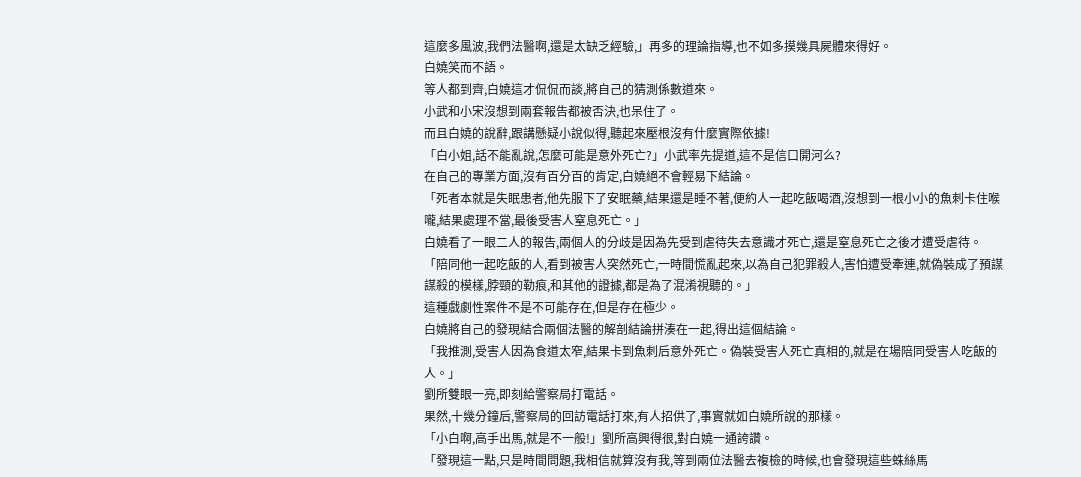這麼多風波,我們法醫啊,還是太缺乏經驗,」再多的理論指導,也不如多摸幾具屍體來得好。
白嬈笑而不語。
等人都到齊,白嬈這才侃侃而談,將自己的猜測係數道來。
小武和小宋沒想到兩套報告都被否決,也呆住了。
而且白嬈的說辭,跟講懸疑小說似得,聽起來壓根沒有什麼實際依據!
「白小姐,話不能亂說,怎麼可能是意外死亡?」小武率先提道,這不是信口開河么?
在自己的專業方面,沒有百分百的肯定,白嬈絕不會輕易下結論。
「死者本就是失眠患者,他先服下了安眠藥,結果還是睡不著,便約人一起吃飯喝酒,沒想到一根小小的魚刺卡住喉嚨,結果處理不當,最後受害人窒息死亡。」
白嬈看了一眼二人的報告,兩個人的分歧是因為先受到虐待失去意識才死亡,還是窒息死亡之後才遭受虐待。
「陪同他一起吃飯的人,看到被害人突然死亡,一時間慌亂起來,以為自己犯罪殺人,害怕遭受牽連,就偽裝成了預謀謀殺的模樣,脖頸的勒痕,和其他的證據,都是為了混淆視聽的。」
這種戲劇性案件不是不可能存在,但是存在極少。
白嬈將自己的發現結合兩個法醫的解剖結論拼湊在一起,得出這個結論。
「我推測,受害人因為食道太窄,結果卡到魚刺后意外死亡。偽裝受害人死亡真相的,就是在場陪同受害人吃飯的人。」
劉所雙眼一亮,即刻給警察局打電話。
果然,十幾分鐘后,警察局的回訪電話打來,有人招供了,事實就如白嬈所說的那樣。
「小白啊,高手出馬,就是不一般!」劉所高興得很,對白嬈一通誇讚。
「發現這一點,只是時間問題,我相信就算沒有我,等到兩位法醫去複檢的時候,也會發現這些蛛絲馬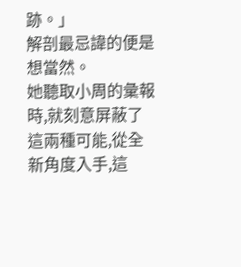跡。」
解剖最忌諱的便是想當然。
她聽取小周的彙報時,就刻意屏蔽了這兩種可能,從全新角度入手,這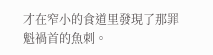才在窄小的食道里發現了那罪魁禍首的魚刺。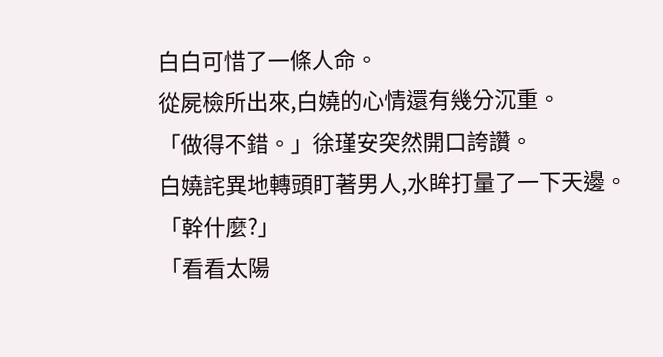白白可惜了一條人命。
從屍檢所出來,白嬈的心情還有幾分沉重。
「做得不錯。」徐瑾安突然開口誇讚。
白嬈詫異地轉頭盯著男人,水眸打量了一下天邊。
「幹什麼?」
「看看太陽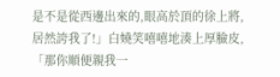是不是從西邊出來的,眼高於頂的徐上將,居然誇我了!」白嬈笑嘻嘻地湊上厚臉皮,「那你順便親我一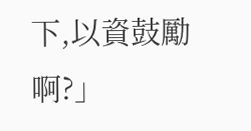下,以資鼓勵啊?」